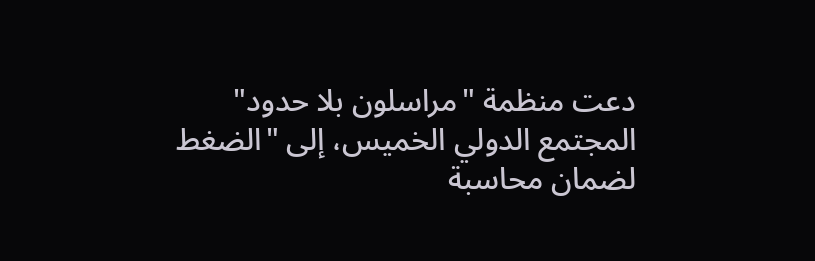دعت منظمة "مراسلون بلا حدود" المجتمع الدولي الخميس، إلى "الضغط لضمان محاسبة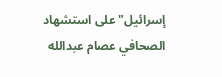إسرائيل" على استشهاد الصحافي عصام عبدالله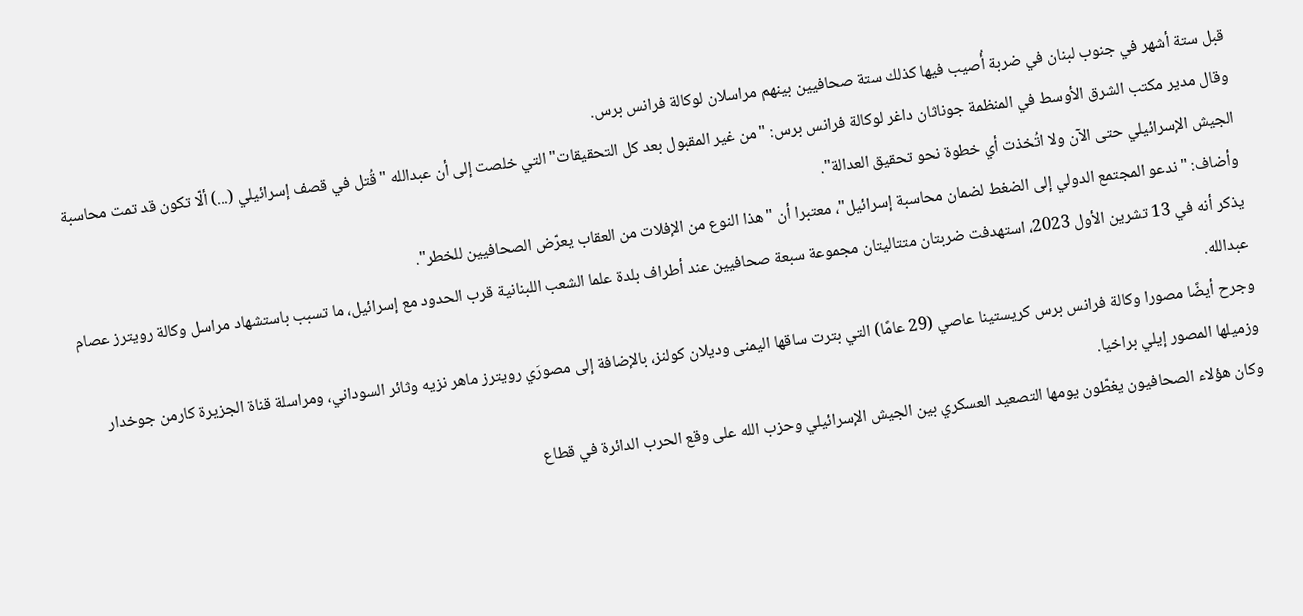قبل ستة أشهر في جنوب لبنان في ضربة أُصيب فيها كذلك ستة صحافيين بينهم مراسلان لوكالة فرانس برس.
وقال مدير مكتب الشرق الأوسط في المنظمة جوناثان داغر لوكالة فرانس برس: "من غير المقبول بعد كل التحقيقات" التي خلصت إلى أن عبدالله "قُتل في قصف إسرائيلي (...) ألّا تكون قد تمت محاسبة الجيش الإسرائيلي حتى الآن ولا اتُخذت أي خطوة نحو تحقيق العدالة".
وأضاف: "ندعو المجتمع الدولي إلى الضغط لضمان محاسبة إسرائيل"، معتبرا أن "هذا النوع من الإفلات من العقاب يعرّض الصحافيين للخطر".
يذكر أنه في 13 تشرين الأول 2023، استهدفت ضربتان متتاليتان مجموعة سبعة صحافيين عند أطراف بلدة علما الشعب اللبنانية قرب الحدود مع إسرائيل، ما تسبب باستشهاد مراسل وكالة رويترز عصام عبدالله.
وجرح أيضًا مصورا وكالة فرانس برس كريستينا عاصي (29 عامًا) التي بترت ساقها اليمنى وديلان كولنز، بالإضافة إلى مصورَي رويترز ماهر نزيه وثائر السوداني، ومراسلة قناة الجزيرة كارمن جوخدار وزميلها المصور إيلي براخيا.
وكان هؤلاء الصحافيون يغطّون يومها التصعيد العسكري بين الجيش الإسرائيلي وحزب الله على وقع الحرب الدائرة في قطاع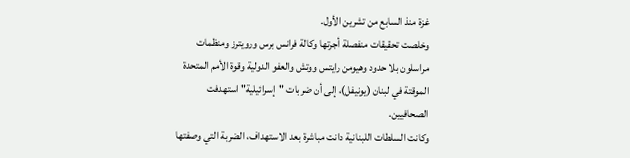غزة منذ السابع من تشرين الأول.
وخلصت تحقيقات منفصلة أجرتها وكالة فرانس برس ورويترز ومنظمات مراسلون بلا حدود وهيومن رايتس ووتش والعفو الدولية وقوة الأمم المتحدة الموقتة في لبنان (يونيفل)، إلى أن ضربات "إسرائيلية" استهدفت الصحافيين.
وكانت السلطات اللبنانية دانت مباشرة بعد الاستهداف، الضربة التي وصفتها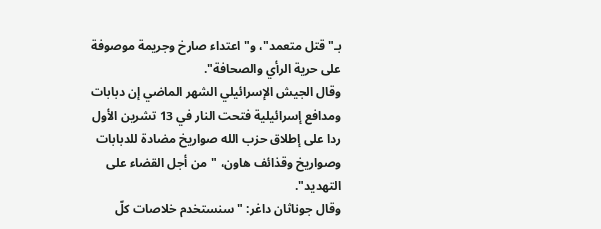بـ"قتل متعمد"، و"اعتداء صارخ وجريمة موصوفة على حرية الرأي والصحافة".
وقال الجيش الإسرائيلي الشهر الماضي إن دبابات ومدافع إسرائيلية فتحت النار في 13 تشرين الأول ردا على إطلاق حزب الله صواريخ مضادة للدبابات وصواريخ وقذائف هاون، "من أجل القضاء على التهديد".
وقال جوناثان داغر: "سنستخدم خلاصات كلّ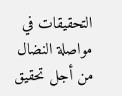التحقيقات في مواصلة النضال من أجل تحقيق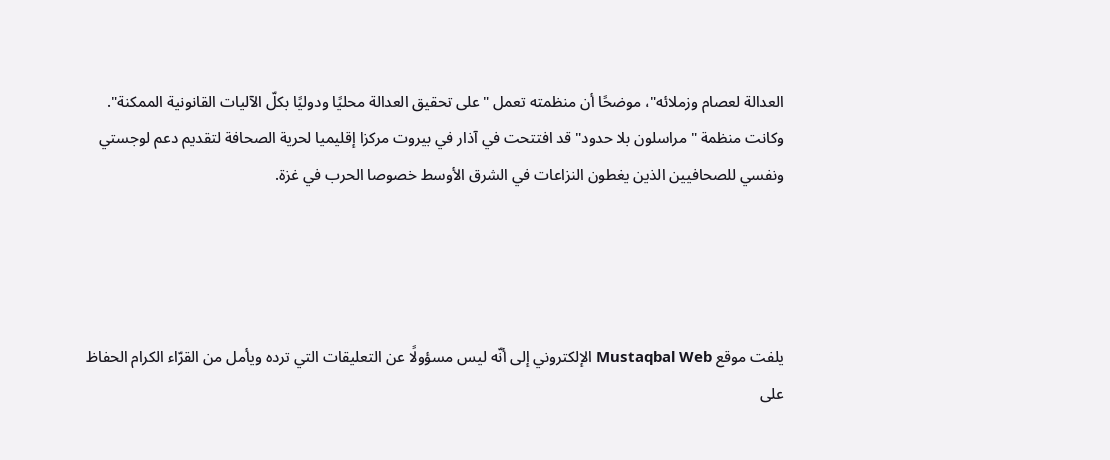العدالة لعصام وزملائه"، موضحًا أن منظمته تعمل "على تحقيق العدالة محليًا ودوليًا بكلّ الآليات القانونية الممكنة".
وكانت منظمة "مراسلون بلا حدود" قد افتتحت في آذار في بيروت مركزا إقليميا لحرية الصحافة لتقديم دعم لوجستي ونفسي للصحافيين الذين يغطون النزاعات في الشرق الأوسط خصوصا الحرب في غزة.




يلفت موقع Mustaqbal Web الإلكتروني إلى أنّه ليس مسؤولًا عن التعليقات التي ترده ويأمل من القرّاء الكرام الحفاظ على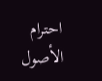احترام الأصول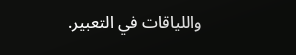واللياقات في التعبير.